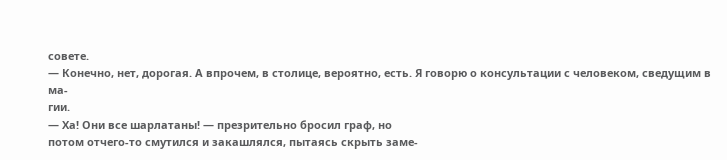совете.
— Конечно, нет, дорогая. А впрочем, в столице, вероятно, есть. Я говорю о консультации с человеком, сведущим в ма-
гии.
— Ха! Они все шарлатаны! — презрительно бросил граф, но
потом отчего-то смутился и закашлялся, пытаясь скрыть заме-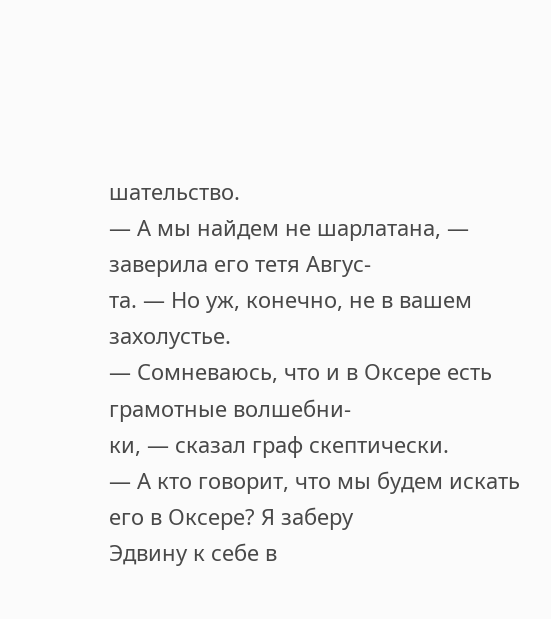шательство.
— А мы найдем не шарлатана, — заверила его тетя Авгус-
та. — Но уж, конечно, не в вашем захолустье.
— Сомневаюсь, что и в Оксере есть грамотные волшебни-
ки, — сказал граф скептически.
— А кто говорит, что мы будем искать его в Оксере? Я заберу
Эдвину к себе в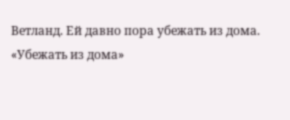Ветланд. Ей давно пора убежать из дома.
«Убежать из дома»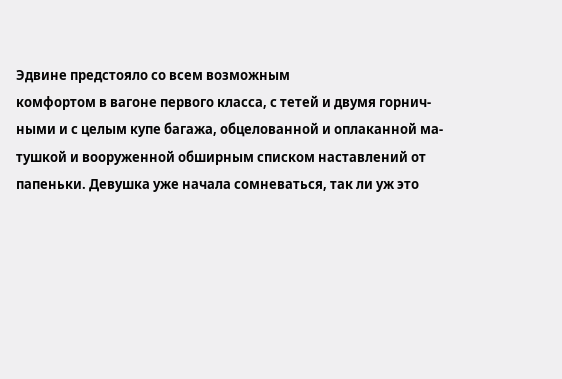Эдвине предстояло со всем возможным
комфортом в вагоне первого класса, с тетей и двумя горнич-
ными и с целым купе багажа, обцелованной и оплаканной ма-
тушкой и вооруженной обширным списком наставлений от
папеньки. Девушка уже начала сомневаться, так ли уж это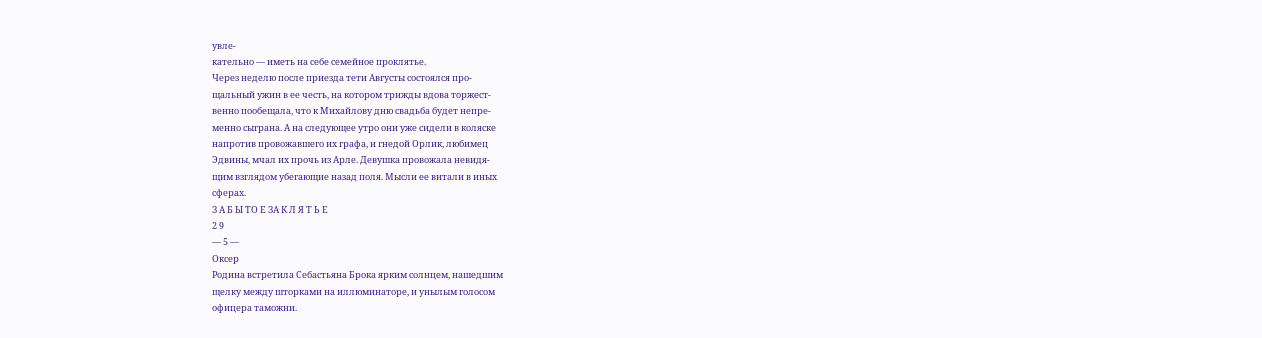увле-
кательно — иметь на себе семейное проклятье.
Через неделю после приезда тети Августы состоялся про-
щальный ужин в ее честь, на котором трижды вдова торжест-
венно пообещала, что к Михайлову дню свадьба будет непре-
менно сыграна. А на следующее утро они уже сидели в коляске
напротив провожавшего их графа, и гнедой Орлик, любимец
Эдвины, мчал их прочь из Арле. Девушка провожала невидя-
щим взглядом убегающие назад поля. Мысли ее витали в иных
сферах.
З А Б Ы ТО Е ЗА К Л Я Т Ь Е
2 9
— 5 —
Оксер
Родина встретила Себастьяна Брока ярким солнцем, нашедшим
щелку между шторками на иллюминаторе, и унылым голосом
офицера таможни.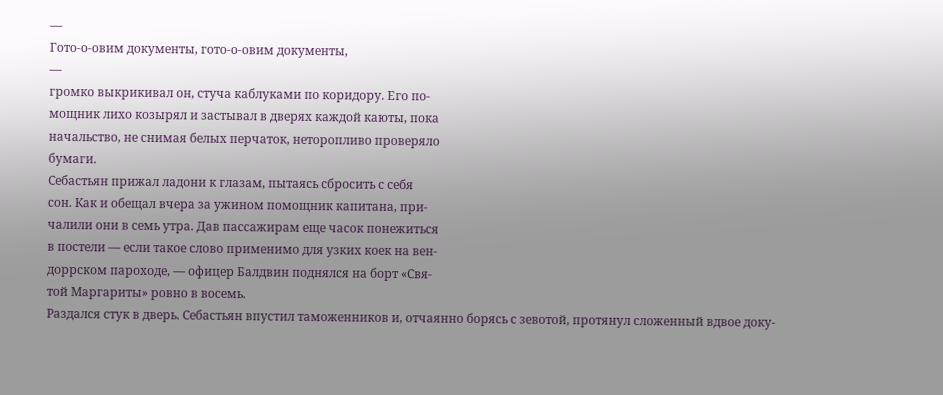—
Гото-о-овим документы, гото-о-овим документы,
—
громко выкрикивал он, стуча каблуками по коридору. Его по-
мощник лихо козырял и застывал в дверях каждой каюты, пока
начальство, не снимая белых перчаток, неторопливо проверяло
бумаги.
Себастьян прижал ладони к глазам, пытаясь сбросить с себя
сон. Как и обещал вчера за ужином помощник капитана, при-
чалили они в семь утра. Дав пассажирам еще часок понежиться
в постели — если такое слово применимо для узких коек на вен-
доррском пароходе, — офицер Балдвин поднялся на борт «Свя-
той Маргариты» ровно в восемь.
Раздался стук в дверь. Себастьян впустил таможенников и, отчаянно борясь с зевотой, протянул сложенный вдвое доку-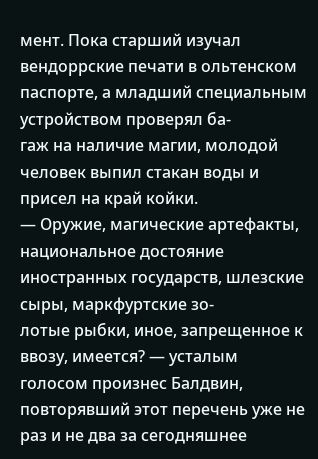мент. Пока старший изучал вендоррские печати в ольтенском
паспорте, а младший специальным устройством проверял ба-
гаж на наличие магии, молодой человек выпил стакан воды и
присел на край койки.
— Оружие, магические артефакты, национальное достояние
иностранных государств, шлезские сыры, маркфуртские зо-
лотые рыбки, иное, запрещенное к ввозу, имеется? — усталым
голосом произнес Балдвин, повторявший этот перечень уже не
раз и не два за сегодняшнее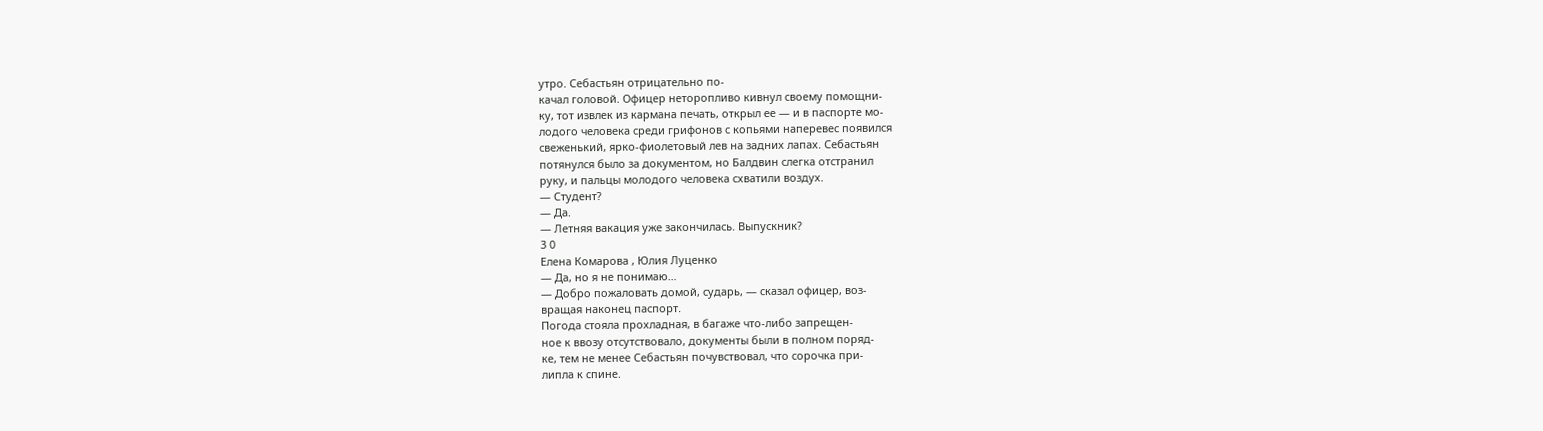утро. Себастьян отрицательно по-
качал головой. Офицер неторопливо кивнул своему помощни-
ку, тот извлек из кармана печать, открыл ее — и в паспорте мо-
лодого человека среди грифонов с копьями наперевес появился
свеженький, ярко-фиолетовый лев на задних лапах. Себастьян
потянулся было за документом, но Балдвин слегка отстранил
руку, и пальцы молодого человека схватили воздух.
— Студент?
— Да.
— Летняя вакация уже закончилась. Выпускник?
3 0
Елена Комарова , Юлия Луценко
— Да, но я не понимаю…
— Добро пожаловать домой, сударь, — сказал офицер, воз-
вращая наконец паспорт.
Погода стояла прохладная, в багаже что-либо запрещен-
ное к ввозу отсутствовало, документы были в полном поряд-
ке, тем не менее Себастьян почувствовал, что сорочка при-
липла к спине.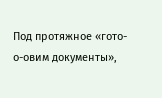Под протяжное «гото-о-овим документы»,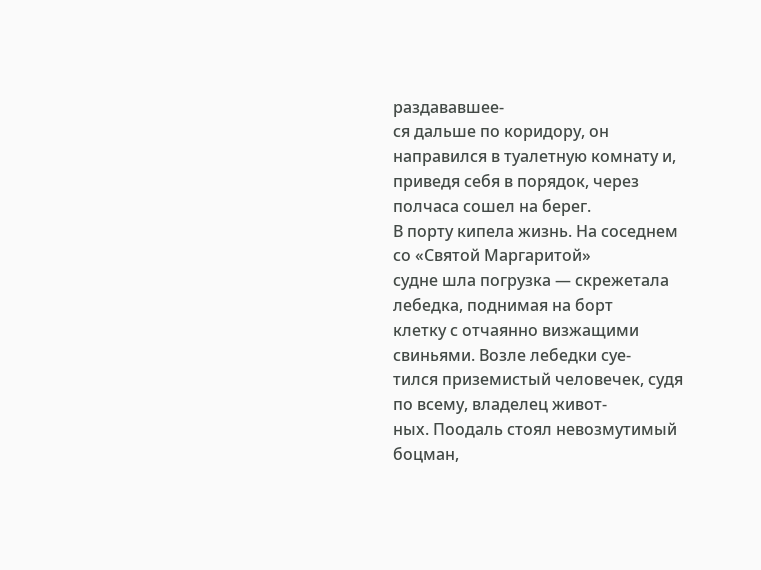раздававшее-
ся дальше по коридору, он направился в туалетную комнату и, приведя себя в порядок, через полчаса сошел на берег.
В порту кипела жизнь. На соседнем со «Святой Маргаритой»
судне шла погрузка — скрежетала лебедка, поднимая на борт
клетку с отчаянно визжащими свиньями. Возле лебедки суе-
тился приземистый человечек, судя по всему, владелец живот-
ных. Поодаль стоял невозмутимый боцман,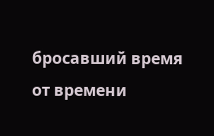бросавший время
от времени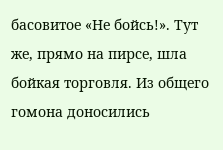басовитое «Не бойсь!». Тут же, прямо на пирсе, шла
бойкая торговля. Из общего гомона доносились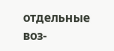отдельные воз-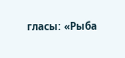гласы: «Рыба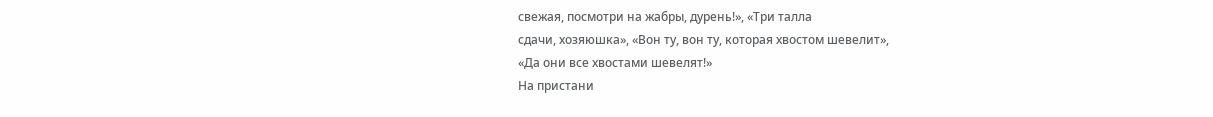свежая, посмотри на жабры, дурень!», «Три талла
сдачи, хозяюшка», «Вон ту, вон ту, которая хвостом шевелит»,
«Да они все хвостами шевелят!»
На пристани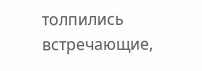толпились встречающие,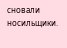сновали носильщики.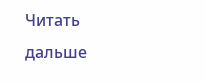Читать дальше